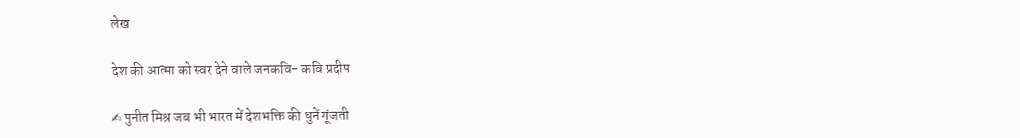लेख

देश की आत्मा को स्वर देने वाले जनकवि- कवि प्रदीप

✍ पुनीत मिश्र जब भी भारत में देशभक्ति की धुनें गूंजती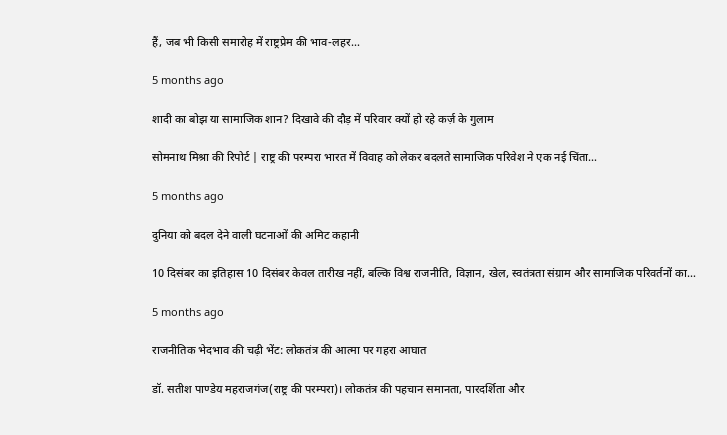हैं, जब भी किसी समारोह में राष्ट्रप्रेम की भाव-लहर…

5 months ago

शादी का बोझ या सामाजिक शान? दिखावे की दौड़ में परिवार क्यों हो रहे कर्ज़ के गुलाम

सोमनाथ मिश्रा की रिपोर्ट | राष्ट्र की परम्परा भारत में विवाह को लेकर बदलते सामाजिक परिवेश ने एक नई चिंता…

5 months ago

दुनिया को बदल देने वाली घटनाओं की अमिट कहानी

10 दिसंबर का इतिहास 10 दिसंबर केवल तारीख नहीं, बल्कि विश्व राजनीति, विज्ञान, खेल, स्वतंत्रता संग्राम और सामाजिक परिवर्तनों का…

5 months ago

राजनीतिक भेदभाव की चढ़ी भेंट: लोकतंत्र की आत्मा पर गहरा आघात

डॉ. सतीश पाण्डेय महराजगंज(राष्ट्र की परम्परा)। लोकतंत्र की पहचान समानता, पारदर्शिता और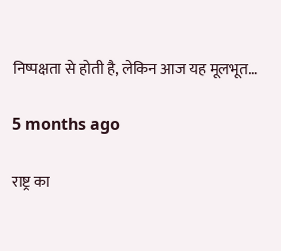निष्पक्षता से होती है, लेकिन आज यह मूलभूत…

5 months ago

राष्ट्र का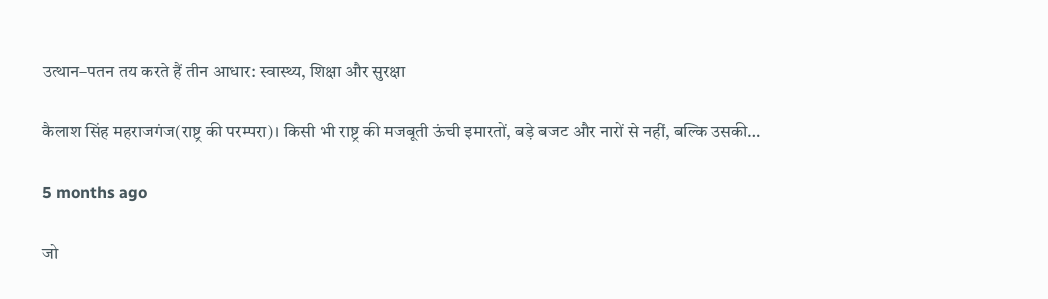उत्थान–पतन तय करते हैं तीन आधार: स्वास्थ्य, शिक्षा और सुरक्षा

कैलाश सिंह महराजगंज(राष्ट्र की परम्परा)। किसी भी राष्ट्र की मजबूती ऊंची इमारतों, बड़े बजट और नारों से नहीं, बल्कि उसकी…

5 months ago

जो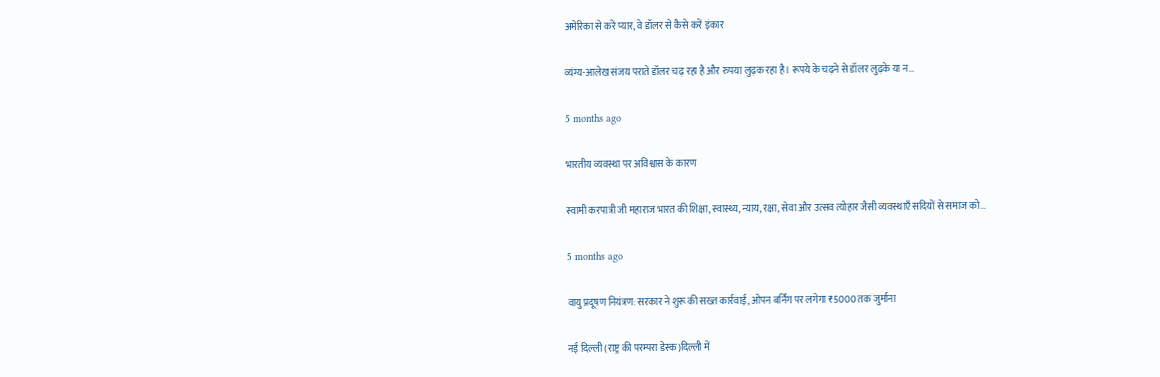अमेरिका से करें प्यार, वे डॉलर से कैसे करें इंकार

व्यंग्य-आलेख संजय पराते डॉलर चढ़ रहा है और रुपया लुढ़क रहा है। रूपये के चढ़ने से डॉलर लुढ़के या न…

5 months ago

भारतीय व्यवस्था पर अविश्वास के कारण

स्वामी करपात्री जी महाराज भारत की शिक्षा, स्वास्थ्य, न्याय, रक्षा, सेवा और उत्सव त्योहार जैसी व्यवस्थाएँ सदियों से समाज को…

5 months ago

वायु प्रदूषण नियंत्रण: सरकार ने शुरू की सख्त कार्रवाई, ओपन बर्निंग पर लगेगा ₹5000 तक जुर्माना

नई दिल्ली (राष्ट्र की परम्परा डेस्क)दिल्ली में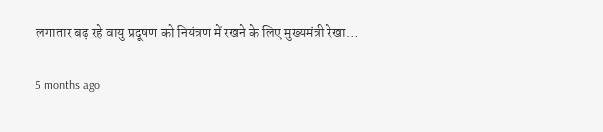लगातार बढ़ रहे वायु प्रदूषण को नियंत्रण में रखने के लिए मुख्यमंत्री रेखा…

5 months ago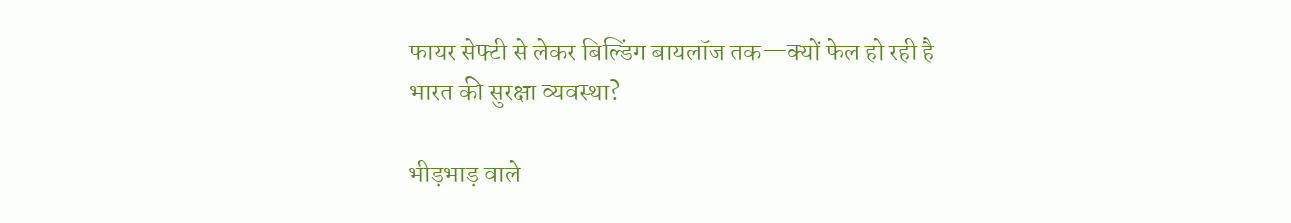फायर सेफ्टी से लेकर बिल्डिंग बायलॉज तक—क्यों फेल हो रही है भारत की सुरक्षा व्यवस्था?

भीड़भाड़ वाले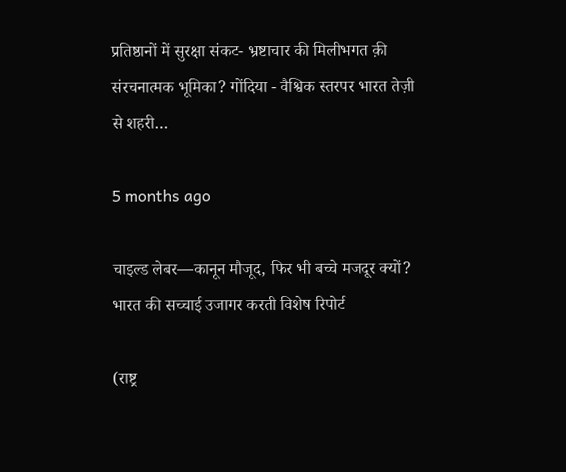प्रतिष्ठानों में सुरक्षा संकट- भ्रष्टाचार की मिलीभगत क़ी संरचनात्मक भूमिका? गोंदिया - वैश्विक स्तरपर भारत तेज़ी से शहरी…

5 months ago

चाइल्ड लेबर—कानून मौजूद, फिर भी बच्चे मजदूर क्यों? भारत की सच्चाई उजागर करती विशेष रिपोर्ट

(राष्ट्र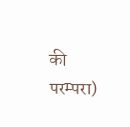की परम्परा)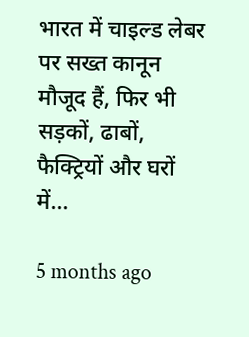भारत में चाइल्ड लेबर पर सख्त कानून मौजूद हैं, फिर भी सड़कों, ढाबों, फैक्ट्रियों और घरों में…

5 months ago